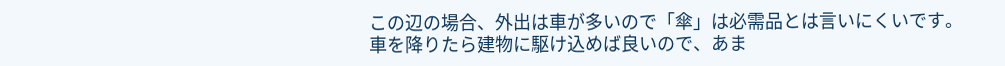この辺の場合、外出は車が多いので「傘」は必需品とは言いにくいです。
車を降りたら建物に駆け込めば良いので、あま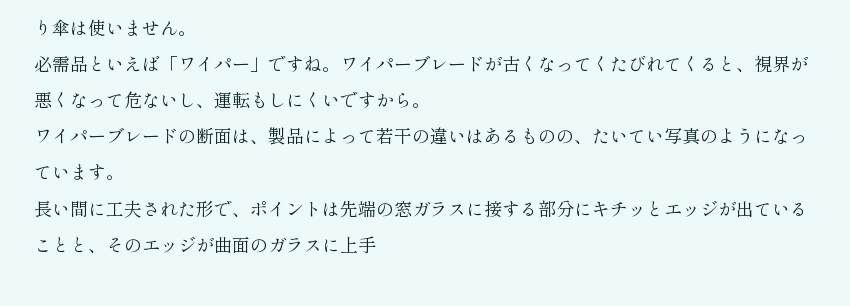り傘は使いません。
必需品といえば「ワイパー」ですね。ワイパーブレードが古くなってくたびれてくると、視界が悪くなって危ないし、運転もしにくいですから。
ワイパーブレードの断面は、製品によって若干の違いはあるものの、たいてい写真のようになっています。
長い間に工夫された形で、ポイントは先端の窓ガラスに接する部分にキチッとエッジが出ていることと、そのエッジが曲面のガラスに上手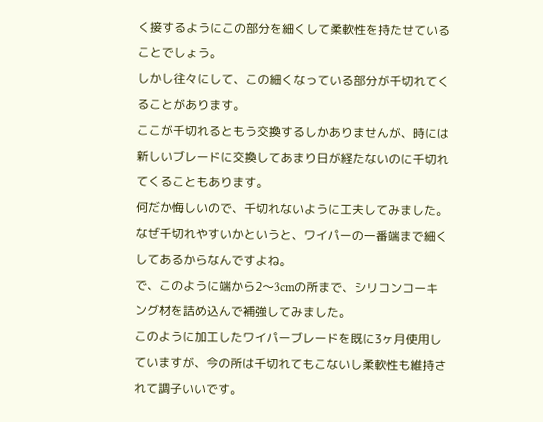く接するようにこの部分を細くして柔軟性を持たせていることでしょう。
しかし往々にして、この細くなっている部分が千切れてくることがあります。
ここが千切れるともう交換するしかありませんが、時には新しいブレードに交換してあまり日が経たないのに千切れてくることもあります。
何だか悔しいので、千切れないように工夫してみました。
なぜ千切れやすいかというと、ワイパーの一番端まで細くしてあるからなんですよね。
で、このように端から2〜3cmの所まで、シリコンコーキング材を詰め込んで補強してみました。
このように加工したワイパーブレードを既に3ヶ月使用していますが、今の所は千切れてもこないし柔軟性も維持されて調子いいです。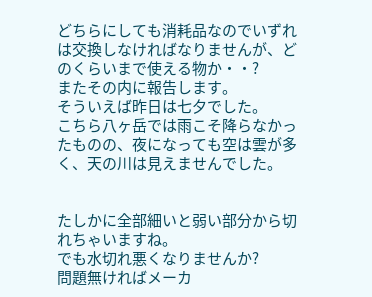どちらにしても消耗品なのでいずれは交換しなければなりませんが、どのくらいまで使える物か・・?
またその内に報告します。
そういえば昨日は七夕でした。
こちら八ヶ岳では雨こそ降らなかったものの、夜になっても空は雲が多く、天の川は見えませんでした。


たしかに全部細いと弱い部分から切れちゃいますね。
でも水切れ悪くなりませんか?
問題無ければメーカ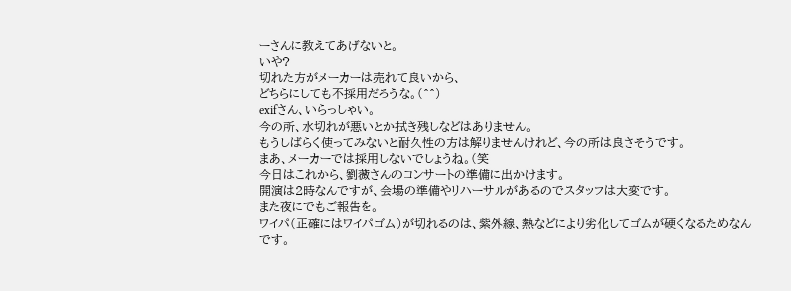ーさんに教えてあげないと。
いや?
切れた方がメーカーは売れて良いから、
どちらにしても不採用だろうな。(^^)
exifさん、いらっしゃい。
今の所、水切れが悪いとか拭き残しなどはありません。
もうしばらく使ってみないと耐久性の方は解りませんけれど、今の所は良さそうです。
まあ、メーカーでは採用しないでしょうね。(笑
今日はこれから、劉薇さんのコンサートの準備に出かけます。
開演は2時なんですが、会場の準備やリハーサルがあるのでスタッフは大変です。
また夜にでもご報告を。
ワイパ(正確にはワイパゴム)が切れるのは、紫外線、熱などにより劣化してゴムが硬くなるためなんです。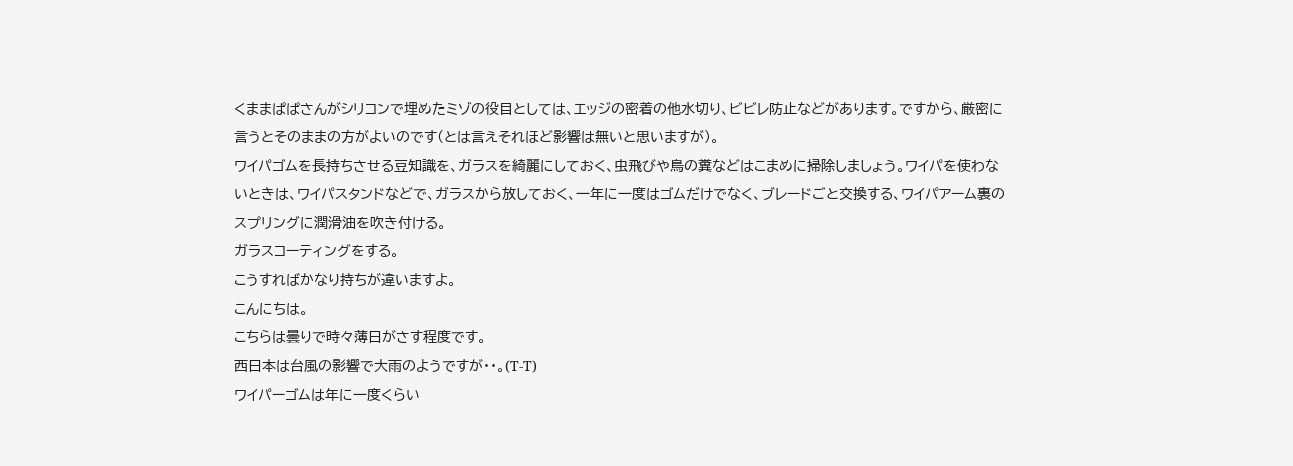くままぱぱさんがシリコンで埋めたミゾの役目としては、エッジの密着の他水切り、ビビレ防止などがあります。ですから、厳密に言うとそのままの方がよいのです(とは言えそれほど影響は無いと思いますが)。
ワイパゴムを長持ちさせる豆知識を、ガラスを綺麗にしておく、虫飛びや鳥の糞などはこまめに掃除しましょう。ワイパを使わないときは、ワイパスタンドなどで、ガラスから放しておく、一年に一度はゴムだけでなく、ブレードごと交換する、ワイパアーム裏のスプリングに潤滑油を吹き付ける。
ガラスコーティングをする。
こうすればかなり持ちが違いますよ。
こんにちは。
こちらは曇りで時々薄日がさす程度です。
西日本は台風の影響で大雨のようですが・・。(T-T)
ワイパーゴムは年に一度くらい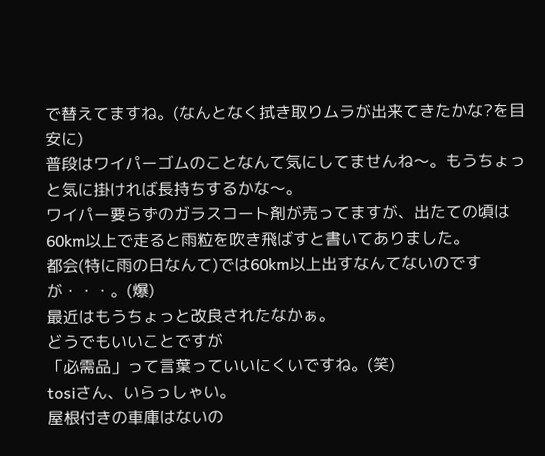で替えてますね。(なんとなく拭き取りムラが出来てきたかな?を目安に)
普段はワイパーゴムのことなんて気にしてませんね〜。もうちょっと気に掛ければ長持ちするかな〜。
ワイパー要らずのガラスコート剤が売ってますが、出たての頃は60km以上で走ると雨粒を吹き飛ばすと書いてありました。
都会(特に雨の日なんて)では60km以上出すなんてないのですが・・・。(爆)
最近はもうちょっと改良されたなかぁ。
どうでもいいことですが
「必需品」って言葉っていいにくいですね。(笑)
tosiさん、いらっしゃい。
屋根付きの車庫はないの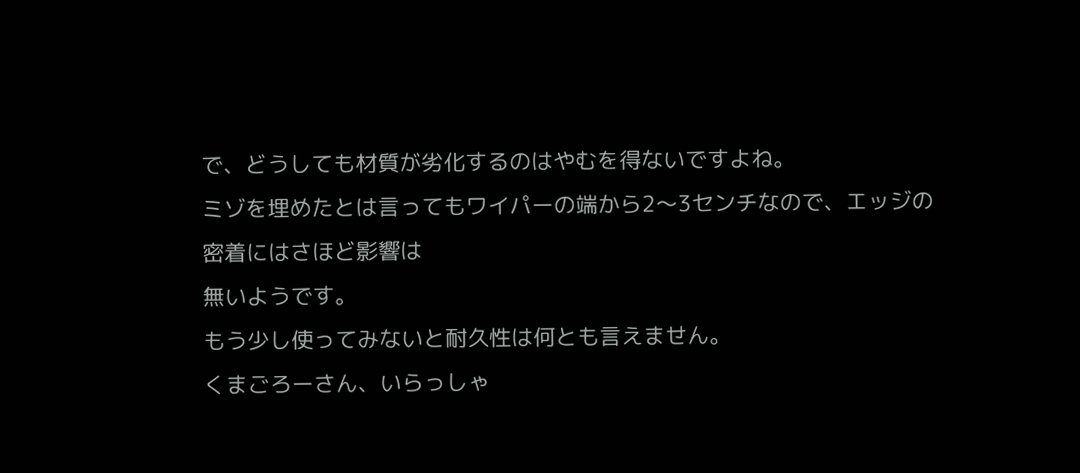で、どうしても材質が劣化するのはやむを得ないですよね。
ミゾを埋めたとは言ってもワイパーの端から2〜3センチなので、エッジの密着にはさほど影響は
無いようです。
もう少し使ってみないと耐久性は何とも言えません。
くまごろーさん、いらっしゃ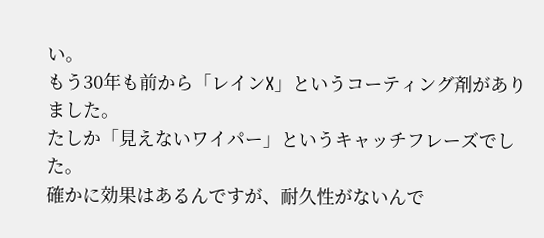い。
もう30年も前から「レインX」というコーティング剤がありました。
たしか「見えないワイパー」というキャッチフレーズでした。
確かに効果はあるんですが、耐久性がないんで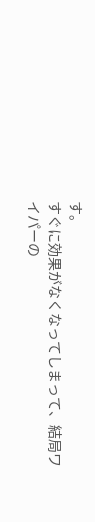す。
すぐに効果がなくなってしまって、結局ワイパーの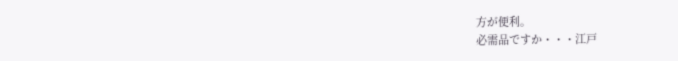方が便利。
必需品ですか・・・江戸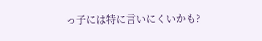っ子には特に言いにくいかも?